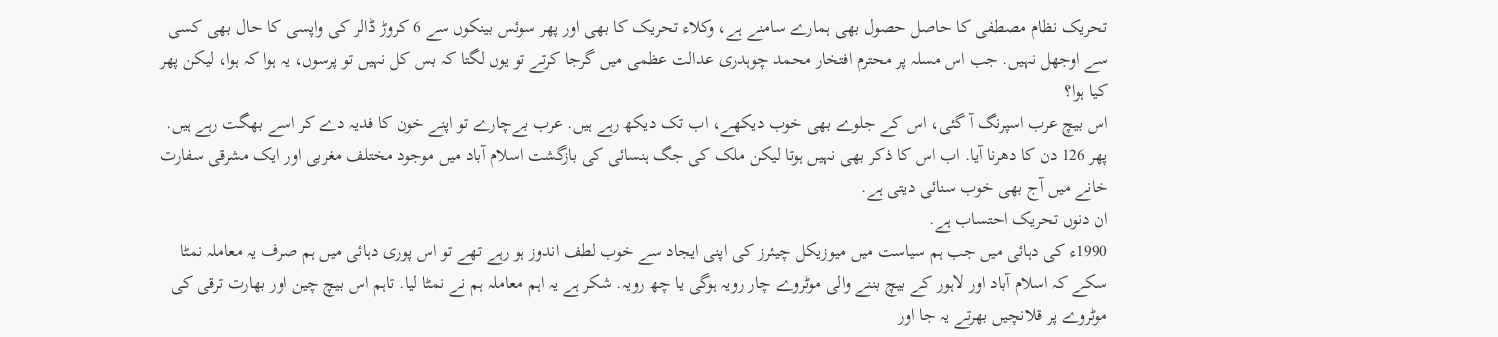تحریک نظام مصطفی کا حاصل حصول بھی ہمارے سامنے ہے، وکلاء تحریک کا بھی اور پھر سوئس بینکوں سے 6 کروڑ ڈالر کی واپسی کا حال بھی کسی سے اوجھل نہیں. جب اس مسلہ پر محترم افتخار محمد چوہدری عدالت عظمی میں گرجا کرتے تو یوں لگتا کہ بس کل نہیں تو پرسوں، یہ ہوا کہ ہوا، لیکن پھر کیا ہوا؟
اس بیچ عرب اسپرنگ آ گئی، اس کے جلوے بھی خوب دیکھے، اب تک دیکھ رہے ہیں. عرب بےچارے تو اپنے خون کا فدیہ دے کر اسے بھگت رہے ہیں.
پھر 126 دن کا دھرنا آیا. اب اس کا ذکر بھی نہیں ہوتا لیکن ملک کی جگ ہنسائی کی بازگشت اسلام آباد میں موجود مختلف مغربی اور ایک مشرقی سفارت خانے میں آج بھی خوب سنائی دیتی ہے.
ان دنوں تحریک احتساب ہے.
1990ء کی دہائی میں جب ہم سیاست میں میوزیکل چیئرز کی اپنی ایجاد سے خوب لطف اندوز ہو رہے تھے تو اس پوری دہائی میں ہم صرف یہ معاملہ نمٹا سکے کہ اسلام آباد اور لاہور کے بیچ بننے والی موٹروے چار رویہ ہوگی یا چھ رویہ. شکر ہے یہ اہم معاملہ ہم نے نمٹا لیا. تاہم اس بیچ چین اور بھارت ترقی کی موٹروے پر قلانچیں بھرتے یہ جا اور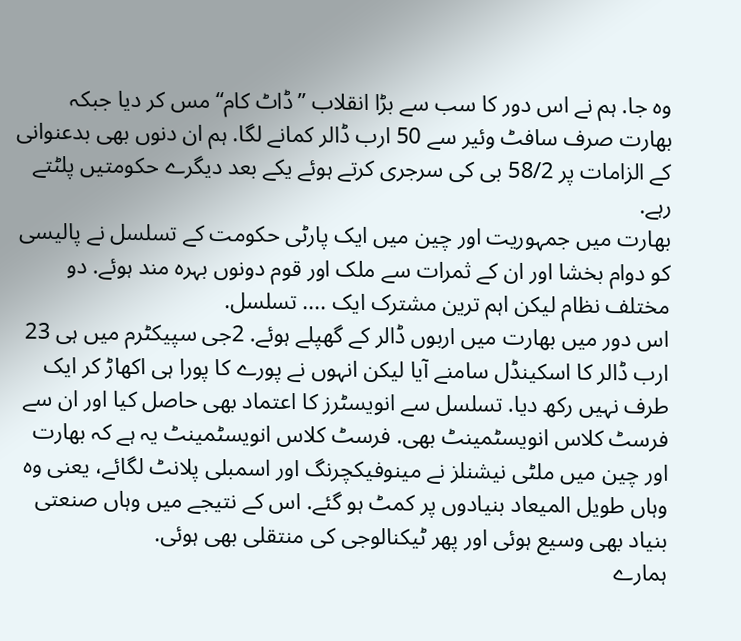وہ جا. ہم نے اس دور کا سب سے بڑا انقلاب ”ڈاٹ کام“ مس کر دیا جبکہ بھارت صرف سافٹ وئیر سے 50 ارب ڈالر کمانے لگا. ہم ان دنوں بھی بدعنوانی کے الزامات پر 58/2 بی کی سرجری کرتے ہوئے یکے بعد دیگرے حکومتیں پلٹتے رہے.
بھارت میں جمہوریت اور چین میں ایک پارٹی حکومت کے تسلسل نے پالیسی کو دوام بخشا اور ان کے ثمرات سے ملک اور قوم دونوں بہرہ مند ہوئے. دو مختلف نظام لیکن اہم ترین مشترک ایک .... تسلسل.
اس دور میں بھارت میں اربوں ڈالر کے گھپلے ہوئے. 2جی سپیکٹرم میں ہی 23 ارب ڈالر کا اسکینڈل سامنے آیا لیکن انہوں نے پورے کا پورا ہی اکھاڑ کر ایک طرف نہیں رکھ دیا. تسلسل سے انویسٹرز کا اعتماد بھی حاصل کیا اور ان سے فرسٹ کلاس انویسٹمینٹ بھی. فرسٹ کلاس انویسٹمینٹ یہ ہے کہ بھارت اور چین میں ملٹی نیشنلز نے مینوفیکچرنگ اور اسمبلی پلانٹ لگائے، یعنی وہ وہاں طویل المیعاد بنیادوں پر کمٹ ہو گئے. اس کے نتیجے میں وہاں صنعتی بنیاد بھی وسیع ہوئی اور پھر ٹیکنالوجی کی منتقلی بھی ہوئی.
ہمارے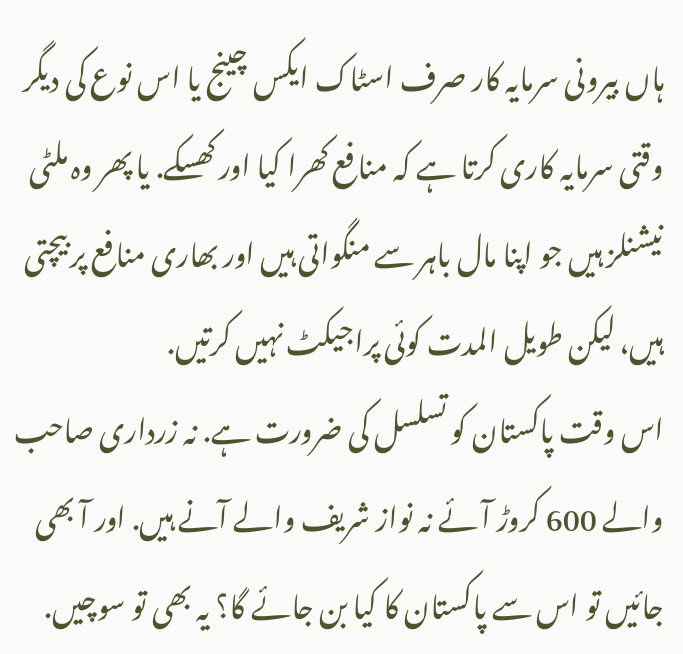ہاں بیرونی سرمایہ کار صرف اسٹاک ایکس چینج یا اس نوع کی دیگر وقتی سرمایہ کاری کرتا ہے کہ منافع کھرا کیا اور کھسکے. یا پھر وہ ملٹی نیشنلز ہیں جو اپنا مال باہر سے منگواتی ہیں اور بھاری منافع پر بیچتی ہیں، لیکن طویل المدت کوئی پراجیکٹ نہیں کرتیں.
اس وقت پاکستان کو تسلسل کی ضرورت ہے. نہ زرداری صاحب والے 600 کروڑ آئے نہ نواز شریف والے آنے ہیں. اور آ بھی جائیں تو اس سے پاکستان کا کیا بن جائے گا؟ یہ بھی تو سوچیں.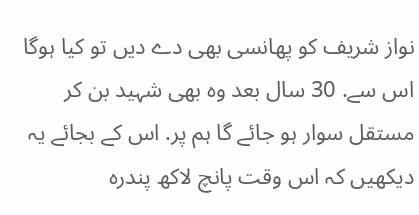نواز شریف کو پھانسی بھی دے دیں تو کیا ہوگا اس سے. 30 سال بعد وہ بھی شہید بن کر مستقل سوار ہو جائے گا ہم پر. اس کے بجائے یہ دیکھیں کہ اس وقت پانچ لاکھ پندرہ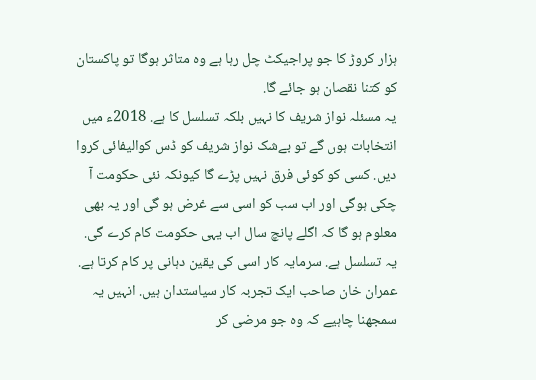ہزار کروڑ کا جو پراجیکٹ چل رہا ہے وہ متاثر ہوگا تو پاکستان کو کتنا نقصان ہو جائے گا.
یہ مسئلہ نواز شریف کا نہیں بلکہ تسلسل کا ہے. 2018ء میں انتخابات ہوں گے تو بےشک نواز شریف کو ڈس کوالیفائی کروا دیں. کسی کو کوئی فرق نہیں پڑے گا کیونکہ نئی حکومت آ چکی ہوگی اور اب سب کو اسی سے غرض ہو گی اور یہ بھی معلوم ہو گا کہ اگلے پانچ سال اب یہی حکومت کام کرے گی. یہ تسلسل ہے. سرمایہ کار اسی کی یقین دہانی پر کام کرتا ہے.
عمران خان صاحب ایک تجربہ کار سیاستدان ہیں. انہیں یہ سمجھنا چاہیے کہ وہ جو مرضی کر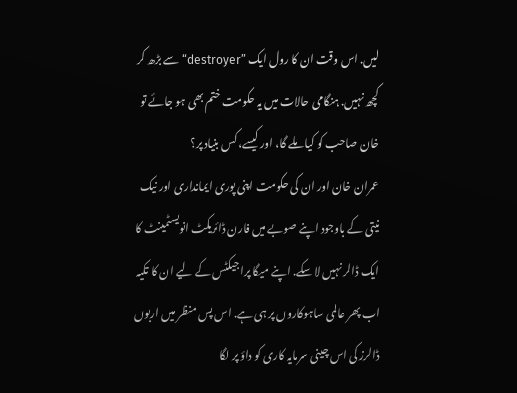لیں. اس وقت ان کا رول ایک ”destroyer“ سے بڑھ کر کچھ نہیں. ہنگامی حالات میں یہ حکومت ختم بھی ہو جائے تو خان صاحب کو کیا ملے گا، اور کیسے، کس بنیاد پر؟
عمران خان اور ان کی حکومت اپنی پوری ایمانداری اور نیک نیتی کے باوجود اپنے صوبے میں فارن ڈائریکٹ انویسٹمینٹ کا ایک ڈالر نہیں لا سکے. اپنے میگا پراجیکٹس کے لیے ان کا تکیہ اب پھر عالمی ساہوکاروں پر ہی ہے. اس پس منظر میں اربوں ڈالرز کی اس چینی سرمایہ کاری کو داؤ پر لگا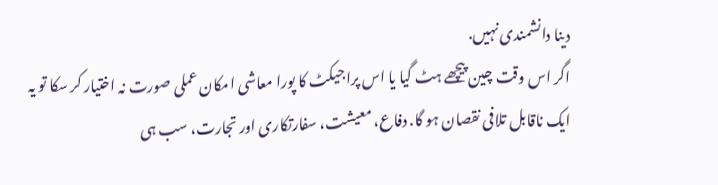دینا دانشمندی نہیں.
اگر اس وقت چین پیچھے ہٹ گیا یا اس پراجیکٹ کا پورا معاشی امکان عملی صورت نہ اختیار کر سکا تو یہ ایک ناقابل تلافی نقصان ہو گا. دفاع، معیشت، سفارتکاری اور تجارت، سب ہی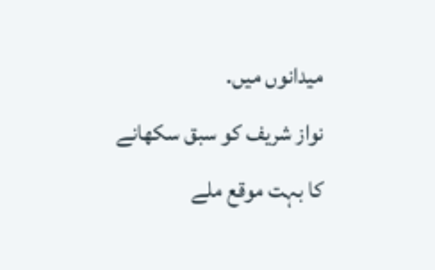میدانوں میں.
نواز شریف کو سبق سکھانے کا بہت موقع ملے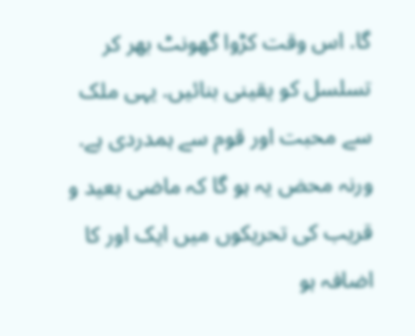گا. اس وقت کڑوا گھونٹ بھر کر تسلسل کو یقینی بنائیں. یہی ملک سے محبت اور قوم سے ہمدردی ہے. ورنہ محض یہ ہو گا کہ ماضی بعید و قریب کی تحریکوں میں ایک اور کا اضافہ ہو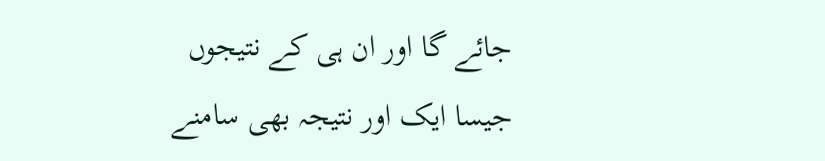جائے گا اور ان ہی کے نتیجوں جیسا ایک اور نتیجہ بھی سامنے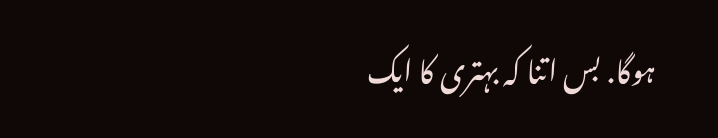ہوگا. بس اتنا کہ بہتری کا ایک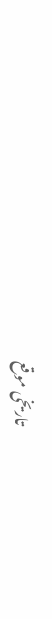تاریخی موقع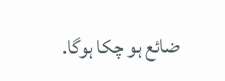ضائع ہو چکا ہوگا.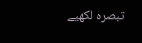تبصرہ لکھیے